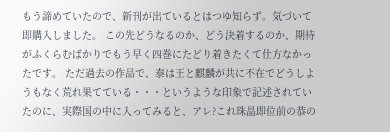もう諦めていたので、新刊が出ているとはつゆ知らず。気づいて即購入しました。 この先どうなるのか、どう決着するのか、期待がふくらむばかりでもう早く四巻にたどり着きたくて仕方なかったです。 ただ過去の作品で、泰は王と麒麟が共に不在でどうしようもなく荒れ果てている・・・というような印象で記述されていたのに、実際国の中に入ってみると、アレ?これ珠晶即位前の恭の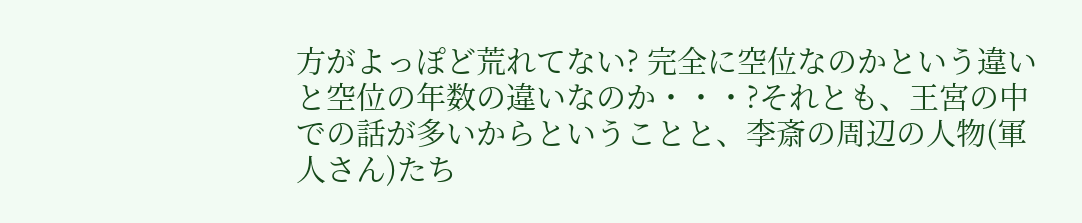方がよっぽど荒れてない? 完全に空位なのかという違いと空位の年数の違いなのか・・・?それとも、王宮の中での話が多いからということと、李斎の周辺の人物(軍人さん)たち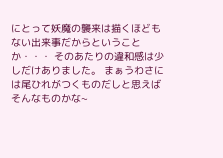にとって妖魔の襲来は描くほどもない出来事だからということか・・・ そのあたりの違和感は少しだけありました。 まぁうわさには尾ひれがつくものだしと思えばそんなものかな~